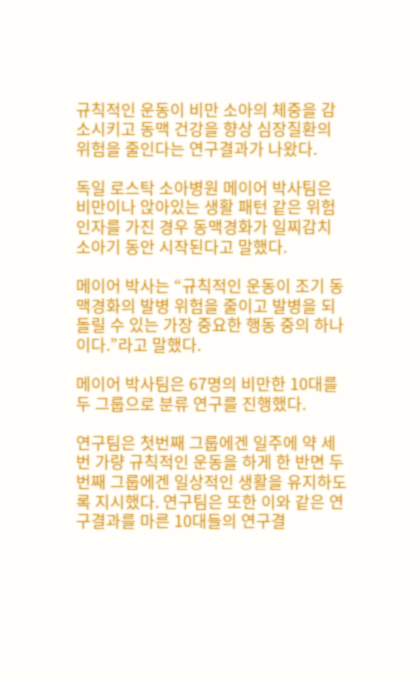규칙적인 운동이 비만 소아의 체중을 감소시키고 동맥 건강을 향상 심장질환의 위험을 줄인다는 연구결과가 나왔다.

독일 로스탁 소아병원 메이어 박사팀은 비만이나 앉아있는 생활 패턴 같은 위험인자를 가진 경우 동맥경화가 일찌감치 소아기 동안 시작된다고 말했다.

메이어 박사는 “규칙적인 운동이 조기 동맥경화의 발병 위험을 줄이고 발병을 되돌릴 수 있는 가장 중요한 행동 중의 하나이다.”라고 말했다.

메이어 박사팀은 67명의 비만한 10대를 두 그룹으로 분류 연구를 진행했다.

연구팀은 첫번째 그룹에겐 일주에 약 세 번 가량 규칙적인 운동을 하게 한 반면 두 번째 그룹에겐 일상적인 생활을 유지하도록 지시했다. 연구팀은 또한 이와 같은 연구결과를 마른 10대들의 연구결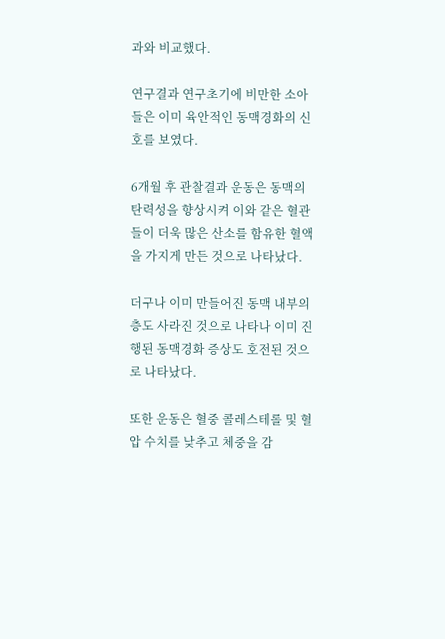과와 비교했다.

연구결과 연구초기에 비만한 소아들은 이미 육안적인 동맥경화의 신호를 보였다.

6개월 후 관찰결과 운동은 동맥의 탄력성을 향상시켜 이와 같은 혈관들이 더욱 많은 산소를 함유한 혈액을 가지게 만든 것으로 나타났다.

더구나 이미 만들어진 동맥 내부의 층도 사라진 것으로 나타나 이미 진행된 동맥경화 증상도 호전된 것으로 나타났다.

또한 운동은 혈중 콜레스테롤 및 혈압 수치를 낮추고 체중을 감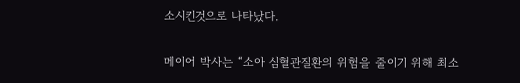소시킨것으로 나타났다.

메이어 박사는 “소아 심혈관질환의 위험을 줄이기 위해 최소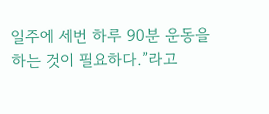일주에 세번 하루 90분 운동을 하는 것이 필요하다.”라고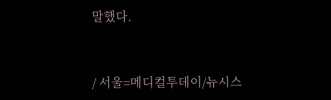말했다.


/ 서울=메디컬투데이/뉴시스